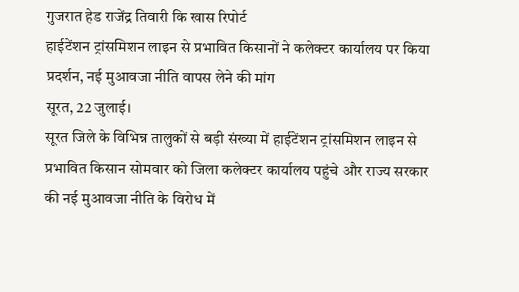गुजरात हेड राजेंद्र तिवारी कि खास रिपोर्ट
हाईटेंशन ट्रांसमिशन लाइन से प्रभावित किसानों ने कलेक्टर कार्यालय पर किया प्रदर्शन, नई मुआवजा नीति वापस लेने की मांग
सूरत, 22 जुलाई।
सूरत जिले के विभिन्न तालुकों से बड़ी संख्या में हाईटेंशन ट्रांसमिशन लाइन से प्रभावित किसान सोमवार को जिला कलेक्टर कार्यालय पहुंचे और राज्य सरकार की नई मुआवजा नीति के विरोध में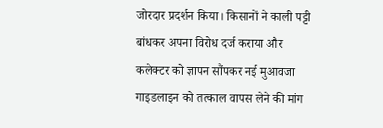जोरदार प्रदर्शन किया। किसानों ने काली पट्टी बांधकर अपना विरोध दर्ज कराया और कलेक्टर को ज्ञापन सौंपकर नई मुआवजा गाइडलाइन को तत्काल वापस लेने की मांग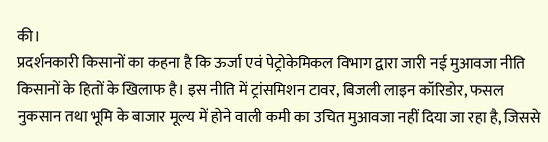की।
प्रदर्शनकारी किसानों का कहना है कि ऊर्जा एवं पेट्रोकेमिकल विभाग द्वारा जारी नई मुआवजा नीति किसानों के हितों के खिलाफ है। इस नीति में ट्रांसमिशन टावर, बिजली लाइन कॉरिडोर, फसल नुकसान तथा भूमि के बाजार मूल्य में होने वाली कमी का उचित मुआवजा नहीं दिया जा रहा है, जिससे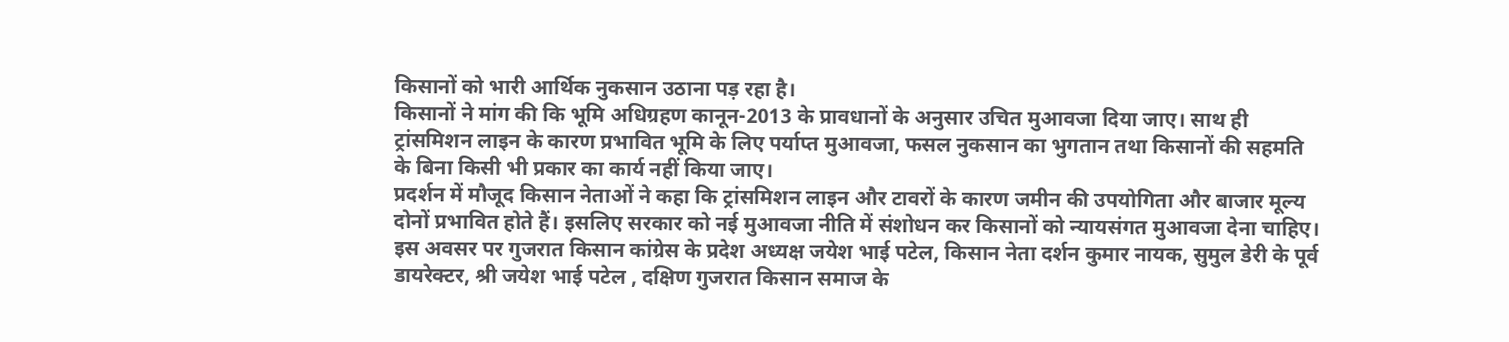किसानों को भारी आर्थिक नुकसान उठाना पड़ रहा है।
किसानों ने मांग की कि भूमि अधिग्रहण कानून-2013 के प्रावधानों के अनुसार उचित मुआवजा दिया जाए। साथ ही ट्रांसमिशन लाइन के कारण प्रभावित भूमि के लिए पर्याप्त मुआवजा, फसल नुकसान का भुगतान तथा किसानों की सहमति के बिना किसी भी प्रकार का कार्य नहीं किया जाए।
प्रदर्शन में मौजूद किसान नेताओं ने कहा कि ट्रांसमिशन लाइन और टावरों के कारण जमीन की उपयोगिता और बाजार मूल्य दोनों प्रभावित होते हैं। इसलिए सरकार को नई मुआवजा नीति में संशोधन कर किसानों को न्यायसंगत मुआवजा देना चाहिए।
इस अवसर पर गुजरात किसान कांग्रेस के प्रदेश अध्यक्ष जयेश भाई पटेल, किसान नेता दर्शन कुमार नायक, सुमुल डेरी के पूर्व डायरेक्टर, श्री जयेश भाई पटेल , दक्षिण गुजरात किसान समाज के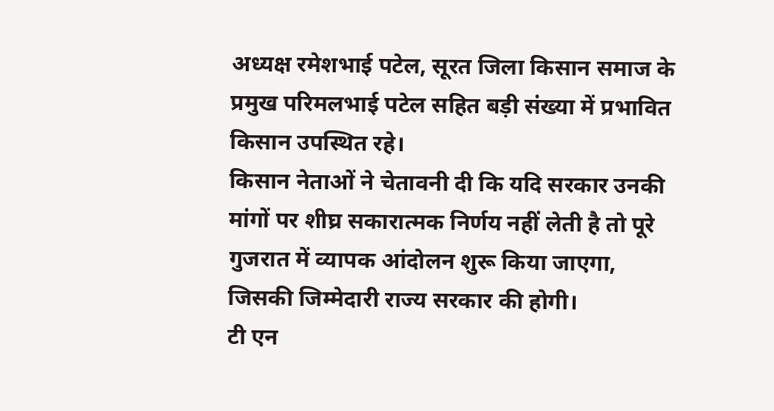अध्यक्ष रमेशभाई पटेल, सूरत जिला किसान समाज के प्रमुख परिमलभाई पटेल सहित बड़ी संख्या में प्रभावित किसान उपस्थित रहे।
किसान नेताओं ने चेतावनी दी कि यदि सरकार उनकी मांगों पर शीघ्र सकारात्मक निर्णय नहीं लेती है तो पूरे गुजरात में व्यापक आंदोलन शुरू किया जाएगा, जिसकी जिम्मेदारी राज्य सरकार की होगी।
टी एन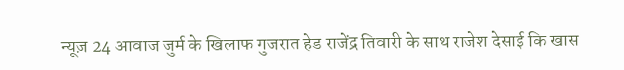न्यूज़ 24 आवाज जुर्म के खिलाफ गुजरात हेड राजेंद्र तिवारी के साथ राजेश देसाई कि खास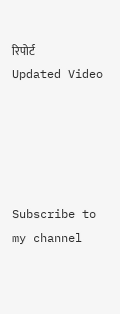रिपोर्ट
Updated Video





Subscribe to my channel